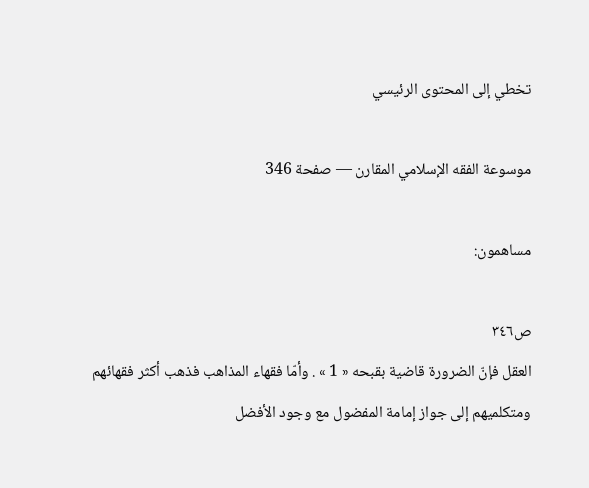تخطي إلى المحتوى الرئيسي

موسوعة الفقه الإسلامي المقارن — صفحة 346

مساهمون:

ص٣٤٦
العقل فإنّ الضرورة قاضية بقبحه « 1 » . وأمّا فقهاء المذاهب فذهب أكثر فقهائهم ومتكلميهم إلى جواز إمامة المفضول مع وجود الأفضل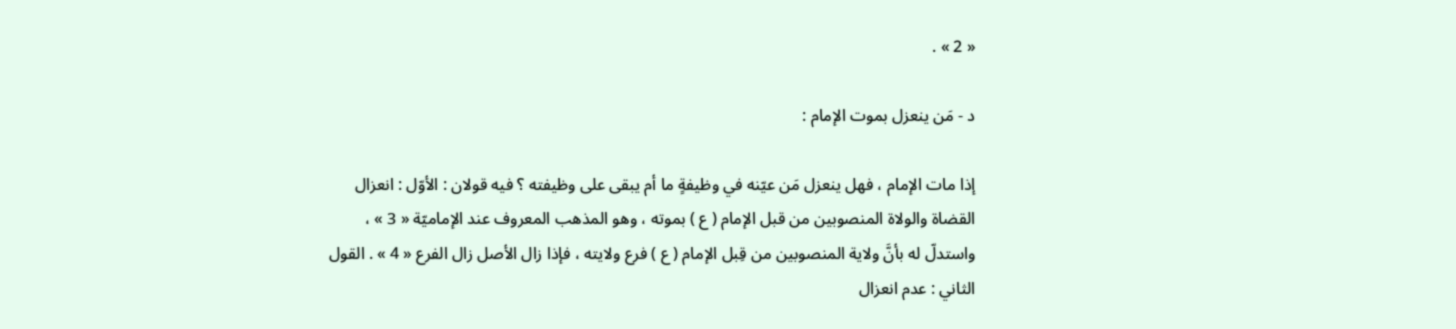« 2 » .

د - مَن ينعزل بموت الإمام :

إذا مات الإمام ، فهل ينعزل مَن عيّنه في وظيفةٍ ما أم يبقى على وظيفته ؟ فيه قولان : الأوّل : انعزال القضاة والولاة المنصوبين من قبل الإمام ( ع ) بموته ، وهو المذهب المعروف عند الإماميّة « 3 » ، واستدلّ له بأنَّ ولاية المنصوبين من قِبل الإمام ( ع ) فرع ولايته ، فإذا زال الأصل زال الفرع « 4 » . القول الثاني : عدم انعزال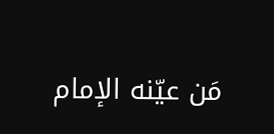مَن عيّنه الإمام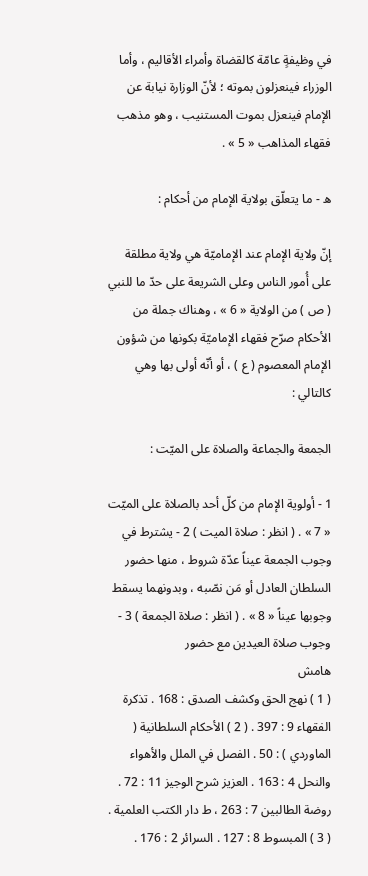في وظيفةٍ عامّة كالقضاة وأمراء الأقاليم ، وأما الوزراء فينعزلون بموته ؛ لأنّ الوزارة نيابة عن الإمام فينعزل بموت المستنيب ، وهو مذهب فقهاء المذاهب « 5 » .

ه - ما يتعلّق بولاية الإمام من أحكام :

إنّ ولاية الإمام عند الإماميّة هي ولاية مطلقة على أُمور الناس وعلى الشريعة على حدّ ما للنبي ( ص ) من الولاية « 6 » ، وهناك جملة من الأحكام صرّح فقهاء الإماميّة بكونها من شؤون الإمام المعصوم ( ع ) ، أو أنّه أولى بها وهي كالتالي :

الجمعة والجماعة والصلاة على الميّت :

1 - أولوية الإمام من كلّ أحد بالصلاة على الميّت « 7 » . ( انظر : صلاة الميت ) 2 - يشترط في وجوب الجمعة عيناً عدّة شروط ، منها حضور السلطان العادل أو مَن نصّبه ، وبدونهما يسقط وجوبها عيناً « 8 » . ( انظر : صلاة الجمعة ) 3 - وجوب صلاة العيدين مع حضور
هامش
( 1 ) نهج الحق وكشف الصدق : 168 . تذكرة الفقهاء 9 : 397 . ( 2 ) الأحكام السلطانية ( الماوردي ) : 50 . الفصل في الملل والأهواء والنحل 4 : 163 . العزيز شرح الوجيز 11 : 72 . روضة الطالبين 7 : 263 ، ط دار الكتب العلمية . ( 3 ) المبسوط 8 : 127 . السرائر 2 : 176 .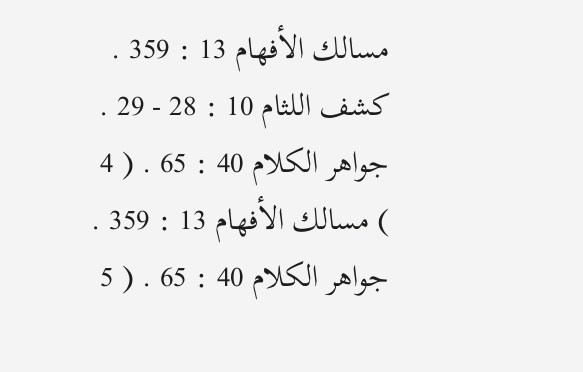مسالك الأفهام 13 : 359 . كشف اللثام 10 : 28 - 29 . جواهر الكلام 40 : 65 . ( 4 ) مسالك الأفهام 13 : 359 . جواهر الكلام 40 : 65 . ( 5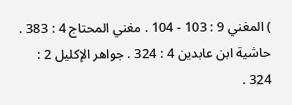) المغني 9 : 103 - 104 . مغني المحتاج 4 : 383 . حاشية ابن عابدين 4 : 324 . جواهر الإكليل 2 : 324 .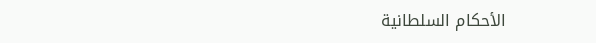الأحكام السلطانية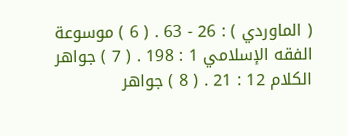( الماوردي ) : 26 - 63 . ( 6 ) موسوعة الفقه الإسلامي 1 : 198 . ( 7 ) جواهر الكلام 12 : 21 . ( 8 ) جواهر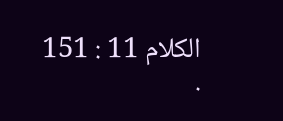الكلام 11 : 151 .